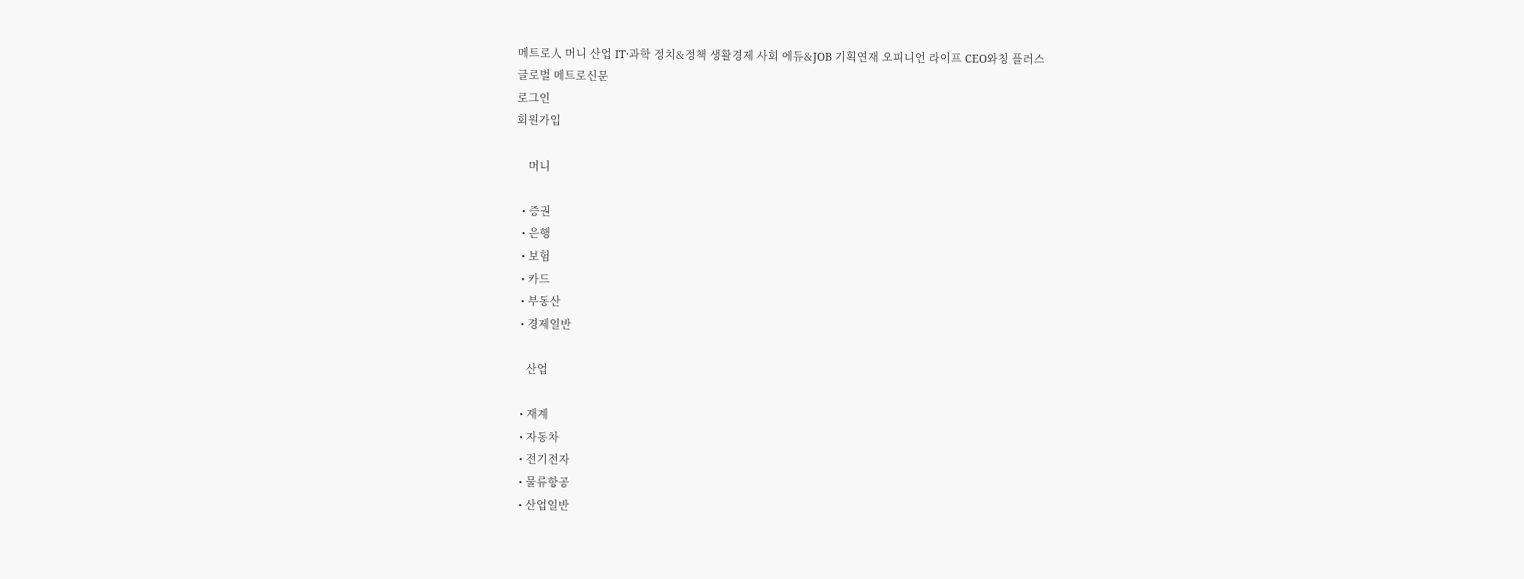메트로人 머니 산업 IT·과학 정치&정책 생활경제 사회 에듀&JOB 기획연재 오피니언 라이프 CEO와칭 플러스
글로벌 메트로신문
로그인
회원가입

    머니

  • 증권
  • 은행
  • 보험
  • 카드
  • 부동산
  • 경제일반

    산업

  • 재계
  • 자동차
  • 전기전자
  • 물류항공
  • 산업일반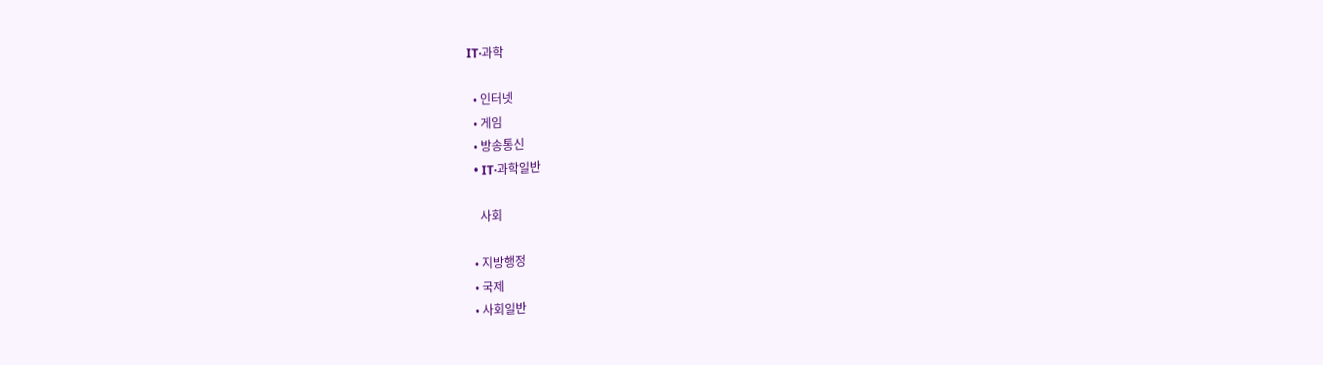IT·과학

  • 인터넷
  • 게임
  • 방송통신
  • IT·과학일반

    사회

  • 지방행정
  • 국제
  • 사회일반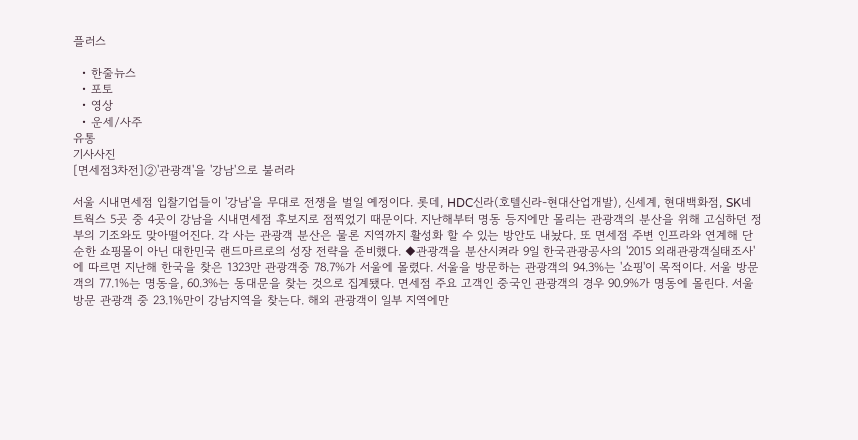플러스

  • 한줄뉴스
  • 포토
  • 영상
  • 운세/사주
유통
기사사진
[면세점3차전]②'관광객'을 '강남'으로 불러라

서울 시내면세점 입찰기업들이 '강남'을 무대로 전쟁을 벌일 예정이다. 롯데, HDC신라(호텔신라-현대산업개발), 신세계, 현대백화점, SK네트웍스 5곳 중 4곳이 강남을 시내면세점 후보지로 점찍었기 때문이다. 지난해부터 명동 등지에만 몰리는 관광객의 분산을 위해 고심하던 정부의 기조와도 맞아떨어진다. 각 사는 관광객 분산은 물론 지역까지 활성화 할 수 있는 방안도 내놨다. 또 면세점 주변 인프라와 연계해 단순한 쇼핑몰이 아닌 대한민국 랜드마르로의 성장 전략을 준비했다. ◆관광객을 분산시켜라 9일 한국관광공사의 '2015 외래관광객실태조사'에 따르면 지난해 한국을 찾은 1323만 관광객중 78.7%가 서울에 몰렸다. 서울을 방문하는 관광객의 94.3%는 '쇼핑'이 목적이다. 서울 방문객의 77.1%는 명동을, 60.3%는 동대문을 찾는 것으로 집계됐다. 면세점 주요 고객인 중국인 관광객의 경우 90.9%가 명동에 몰린다. 서울방문 관광객 중 23.1%만이 강남지역을 찾는다. 해외 관광객이 일부 지역에만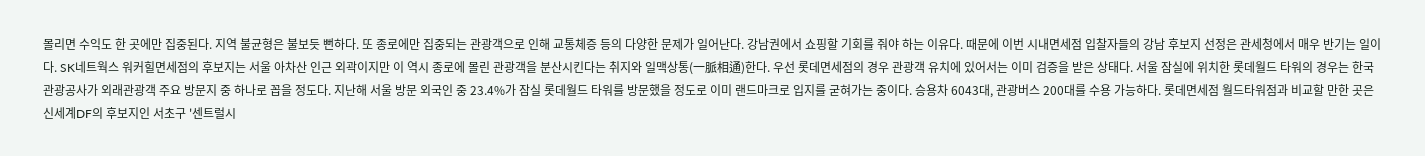몰리면 수익도 한 곳에만 집중된다. 지역 불균형은 불보듯 뻔하다. 또 종로에만 집중되는 관광객으로 인해 교통체증 등의 다양한 문제가 일어난다. 강남권에서 쇼핑할 기회를 줘야 하는 이유다. 때문에 이번 시내면세점 입찰자들의 강남 후보지 선정은 관세청에서 매우 반기는 일이다. SK네트웍스 워커힐면세점의 후보지는 서울 아차산 인근 외곽이지만 이 역시 종로에 몰린 관광객을 분산시킨다는 취지와 일맥상통(一脈相通)한다. 우선 롯데면세점의 경우 관광객 유치에 있어서는 이미 검증을 받은 상태다. 서울 잠실에 위치한 롯데월드 타워의 경우는 한국관광공사가 외래관광객 주요 방문지 중 하나로 꼽을 정도다. 지난해 서울 방문 외국인 중 23.4%가 잠실 롯데월드 타워를 방문했을 정도로 이미 랜드마크로 입지를 굳혀가는 중이다. 승용차 6043대, 관광버스 200대를 수용 가능하다. 롯데면세점 월드타워점과 비교할 만한 곳은 신세계DF의 후보지인 서초구 '센트럴시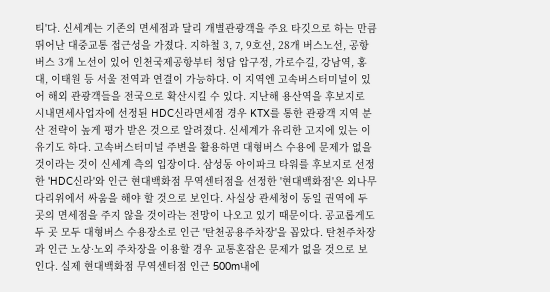티'다. 신세계는 기존의 면세점과 달리 개별관광객을 주요 타깃으로 하는 만큼 뛰어난 대중교통 접근성을 가졌다. 지하철 3, 7, 9호선, 28개 버스노선, 공항버스 3개 노선이 있어 인천국제공항부터 청담 압구정, 가로수길, 강남역, 홍대, 이태원 등 서울 전역과 연결이 가능하다. 이 지역엔 고속버스터미널이 있어 해외 관광객들을 전국으로 확산시킬 수 있다. 지난해 용산역을 후보지로 시내면세사업자에 선정된 HDC신라면세점 경우 KTX를 통한 관광객 지역 분산 전략이 높게 평가 받은 것으로 알려졌다. 신세계가 유리한 고지에 있는 이유기도 하다. 고속버스터미널 주변을 활용하면 대형버스 수용에 문제가 없을 것이라는 것이 신세계 측의 입장이다. 삼성동 아이파크 타워를 후보지로 선정한 'HDC신라'와 인근 현대백화점 무역센터점을 선정한 '현대백화점'은 외나무 다리위에서 싸움을 해야 할 것으로 보인다. 사실상 관세청이 동일 권역에 두 곳의 면세점을 주지 않을 것이라는 전망이 나오고 있기 때문이다. 공교롭게도 두 곳 모두 대형버스 수용장소로 인근 '탄천공용주차장'을 꼽았다. 탄천주차장과 인근 노상·노외 주차장을 이용할 경우 교통혼잡은 문제가 없을 것으로 보인다. 실제 현대백화점 무역센터점 인근 500m내에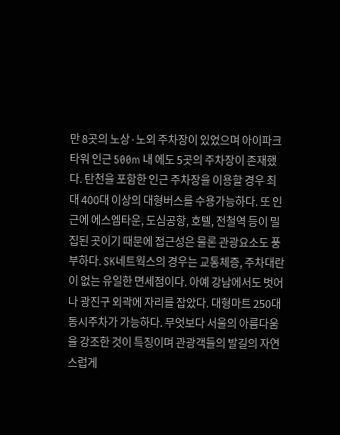만 8곳의 노상·노외 주차장이 있었으며 아이파크타워 인근 500m 내 에도 5곳의 주차장이 존재했다. 탄천을 포함한 인근 주차장을 이용할 경우 최대 400대 이상의 대형버스를 수용가능하다. 또 인근에 에스엠타운, 도심공항, 호텔, 전철역 등이 밀집된 곳이기 때문에 접근성은 물론 관광요소도 풍부하다. SK네트웍스의 경우는 교통체증, 주차대란이 없는 유일한 면세점이다. 아예 강남에서도 벗어나 광진구 외곽에 자리를 잡았다. 대형마트 250대 동시주차가 가능하다. 무엇보다 서울의 아름다움을 강조한 것이 특징이며 관광객들의 발길의 자연스럽게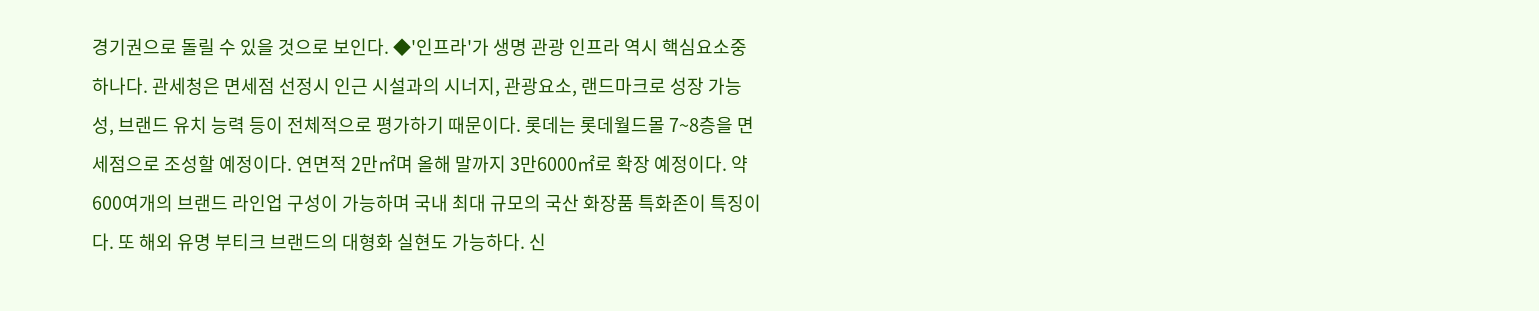경기권으로 돌릴 수 있을 것으로 보인다. ◆'인프라'가 생명 관광 인프라 역시 핵심요소중 하나다. 관세청은 면세점 선정시 인근 시설과의 시너지, 관광요소, 랜드마크로 성장 가능성, 브랜드 유치 능력 등이 전체적으로 평가하기 때문이다. 롯데는 롯데월드몰 7~8층을 면세점으로 조성할 예정이다. 연면적 2만㎡며 올해 말까지 3만6000㎡로 확장 예정이다. 약 600여개의 브랜드 라인업 구성이 가능하며 국내 최대 규모의 국산 화장품 특화존이 특징이다. 또 해외 유명 부티크 브랜드의 대형화 실현도 가능하다. 신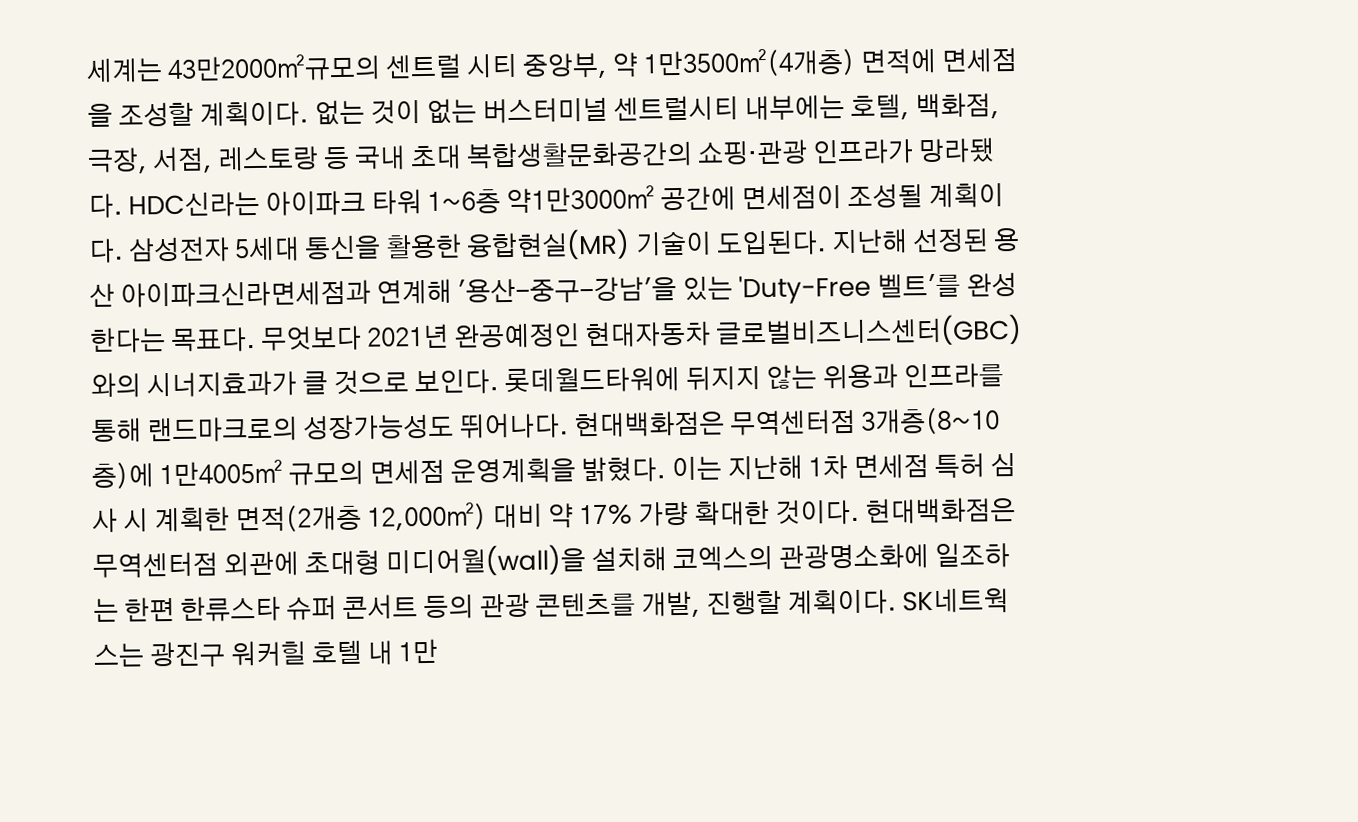세계는 43만2000㎡규모의 센트럴 시티 중앙부, 약 1만3500㎡(4개층) 면적에 면세점을 조성할 계획이다. 없는 것이 없는 버스터미널 센트럴시티 내부에는 호텔, 백화점, 극장, 서점, 레스토랑 등 국내 초대 복합생활문화공간의 쇼핑·관광 인프라가 망라됐다. HDC신라는 아이파크 타워 1~6층 약1만3000㎡ 공간에 면세점이 조성될 계획이다. 삼성전자 5세대 통신을 활용한 융합현실(MR) 기술이 도입된다. 지난해 선정된 용산 아이파크신라면세점과 연계해 '용산-중구-강남'을 있는 'Duty-Free 벨트'를 완성한다는 목표다. 무엇보다 2021년 완공예정인 현대자동차 글로벌비즈니스센터(GBC)와의 시너지효과가 클 것으로 보인다. 롯데월드타워에 뒤지지 않는 위용과 인프라를 통해 랜드마크로의 성장가능성도 뛰어나다. 현대백화점은 무역센터점 3개층(8~10층)에 1만4005㎡ 규모의 면세점 운영계획을 밝혔다. 이는 지난해 1차 면세점 특허 심사 시 계획한 면적(2개층 12,000㎡) 대비 약 17% 가량 확대한 것이다. 현대백화점은 무역센터점 외관에 초대형 미디어월(wall)을 설치해 코엑스의 관광명소화에 일조하는 한편 한류스타 슈퍼 콘서트 등의 관광 콘텐츠를 개발, 진행할 계획이다. SK네트웍스는 광진구 워커힐 호텔 내 1만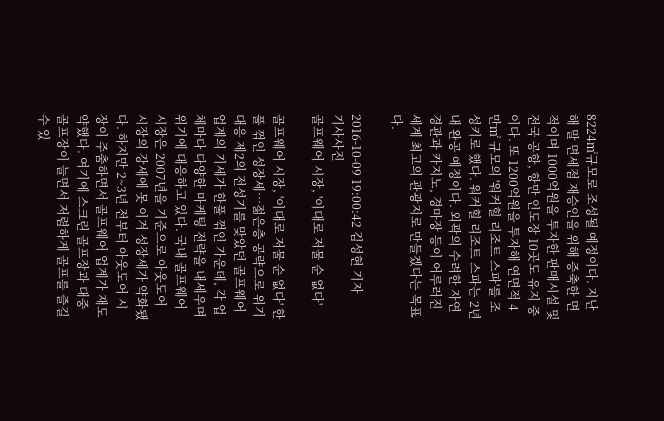8224㎡규모로 조성될 예정이다. 지난해 말 면세점 재승인을 위해 증축한 면적이며 1000억원을 투자한 판매시설 및 전국 공항, 항만 인도장 10곳도 유지 중이다. 또 1200억원을 투자해 연면적 4만㎡ 규모의 '워커힐 리조트 스파'를 조성키로 했다. 워커힐 리조트 스파는 2년 내 완공 예정이다. 외곽의 수려한 자연경관과 카지노, 경마장 등이 어루러진 세계 최고의 관광지로 만들겠다는 목표다.

2016-10-09 19:00:42 김성현 기자
기사사진
골프웨어 시장, '이대로 저물 순 없다'

골프웨어 시장, '이대로 저물 순 없다' 한풀 꺾인 성장세…젊은층 공략으로 위기 대응 제2의 전성기를 맞았던 골프웨어 업계의 기세가 한풀 꺾인 가운데, 각 업체마다 다양한 마케팅 전략을 내세우며 위기에 대응하고 있다. 국내 골프웨어 시장은 2007년을 기준으로 아웃도어 시장의 강세에 못 이겨 성장세가 약화됐다. 하지만 2~3년 전부터 아웃도어 시장이 주춤하면서 골프웨어 업계가 재도약했다. 여기에 스크린 골프장과 대중 골프장이 늘면서 저렴하게 골프를 즐길 수 있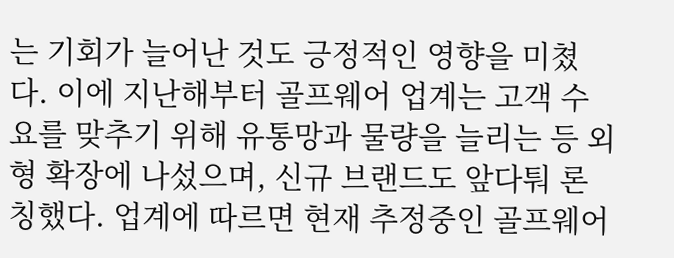는 기회가 늘어난 것도 긍정적인 영향을 미쳤다. 이에 지난해부터 골프웨어 업계는 고객 수요를 맞추기 위해 유통망과 물량을 늘리는 등 외형 확장에 나섰으며, 신규 브랜드도 앞다퉈 론칭했다. 업계에 따르면 현재 추정중인 골프웨어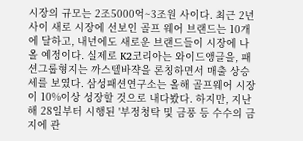시장의 규모는 2조5000억~3조원 사이다. 최근 2년 사이 새로 시장에 선보인 골프 웨어 브랜드는 10개에 달하고, 내년에도 새로운 브랜드들이 시장에 나올 예정이다. 실제로 K2코리아는 와이드앵글을, 패션그룹형지는 까스텔바쟉을 론칭하면서 매출 상승세를 보였다. 삼성패션연구소는 올해 골프웨어 시장이 10%이상 성장할 것으로 내다봤다. 하지만, 지난해 28일부터 시행된 '부정청탁 및 금풍 등 수수의 금지에 관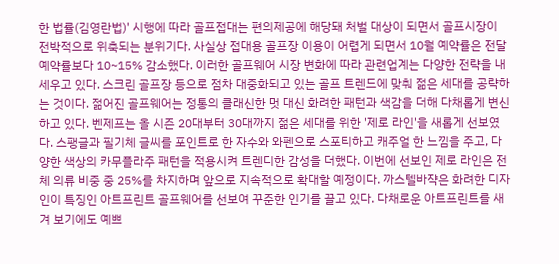한 법률(김영란법)' 시행에 따라 골프접대는 편의제공에 해당돼 처벌 대상이 되면서 골프시장이 전박적으로 위축되는 분위기다. 사실상 접대용 골프장 이용이 어렵게 되면서 10월 예약률은 전달 예약률보다 10~15% 감소했다. 이러한 골프웨어 시장 변화에 따라 관련업계는 다양한 전략을 내세우고 있다. 스크린 골프장 등으로 점차 대중화되고 있는 골프 트렌드에 맞춰 젊은 세대를 공략하는 것이다. 젊어진 골프웨어는 정통의 클래신한 멋 대신 화려한 패턴과 색감을 더해 다채롭게 변신하고 있다. 벤제프는 올 시즌 20대부터 30대까지 젊은 세대를 위한 '제로 라인'을 새롭게 선보였다. 스팽글과 필기체 글씨를 포인트로 한 자수와 와펜으로 스포티하고 캐주얼 한 느낌을 주고, 다양한 색상의 카무플라주 패턴을 적용시켜 트렌디한 감성을 더했다. 이번에 선보인 제로 라인은 전체 의류 비중 중 25%를 차지하며 앞으로 지속적으로 확대할 예정이다. 까스텔바쟉은 화려한 디자인이 특징인 아트프린트 골프웨어를 선보여 꾸준한 인기를 끌고 있다. 다채로운 아트프린트를 새겨 보기에도 예쁘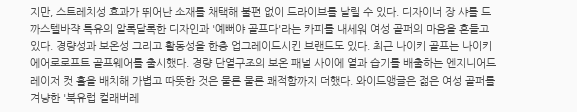지만, 스트레치성 효과가 뛰어난 소재를 채택해 불편 없이 드라이브를 날릴 수 있다. 디자이너 장 샤를 드 까스텔바쟉 특유의 알록달록한 디자인과 '예뻐야 골프다'라는 카피를 내세워 여성 골퍼의 마음을 흔들고 있다. 경량성과 보온성 그리고 활동성을 한층 업그레이드시킨 브랜드도 있다. 최근 나이키 골프는 나이키 에어로로프트 골프웨어를 출시했다. 경량 단열구조의 보온 패널 사이에 열과 습기를 배출하는 엔지니어드 레이저 컷 홀을 배치해 가볍고 따뜻한 것은 물론 물론 쾌적함까지 더했다. 와이드앵글은 젊은 여성 골퍼를 겨냥한 '북유럽 컬래버레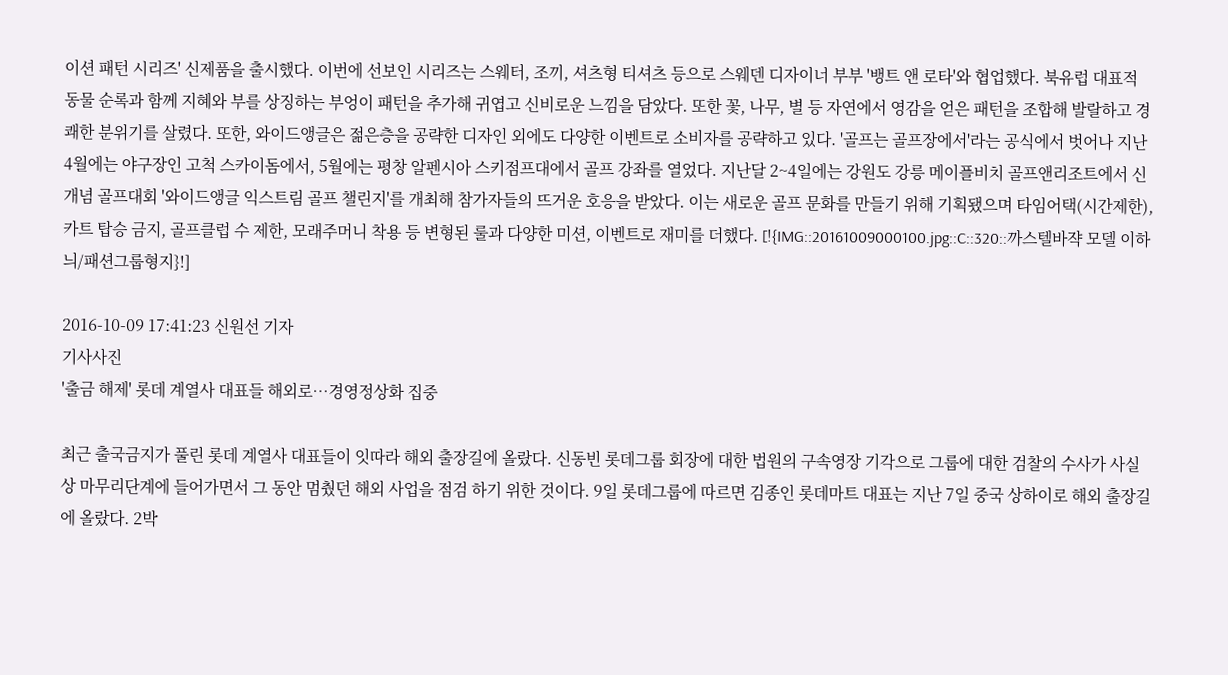이션 패턴 시리즈' 신제품을 출시했다. 이번에 선보인 시리즈는 스웨터, 조끼, 셔츠형 티셔츠 등으로 스웨덴 디자이너 부부 '뱅트 앤 로타'와 협업했다. 북유럽 대표적 동물 순록과 함께 지혜와 부를 상징하는 부엉이 패턴을 추가해 귀엽고 신비로운 느낌을 담았다. 또한 꽃, 나무, 별 등 자연에서 영감을 얻은 패턴을 조합해 발랄하고 경쾌한 분위기를 살렸다. 또한, 와이드앵글은 젊은층을 공략한 디자인 외에도 다양한 이벤트로 소비자를 공략하고 있다. '골프는 골프장에서'라는 공식에서 벗어나 지난 4월에는 야구장인 고척 스카이돔에서, 5월에는 평창 알펜시아 스키점프대에서 골프 강좌를 열었다. 지난달 2~4일에는 강원도 강릉 메이플비치 골프앤리조트에서 신개념 골프대회 '와이드앵글 익스트림 골프 챌린지'를 개최해 참가자들의 뜨거운 호응을 받았다. 이는 새로운 골프 문화를 만들기 위해 기획됐으며 타임어택(시간제한), 카트 탑승 금지, 골프클럽 수 제한, 모래주머니 착용 등 변형된 룰과 다양한 미션, 이벤트로 재미를 더했다. [!{IMG::20161009000100.jpg::C::320::까스텔바쟉 모델 이하늬/패션그룹형지}!]

2016-10-09 17:41:23 신원선 기자
기사사진
'출금 해제' 롯데 계열사 대표들 해외로…경영정상화 집중

최근 출국금지가 풀린 롯데 계열사 대표들이 잇따라 해외 출장길에 올랐다. 신동빈 롯데그룹 회장에 대한 법원의 구속영장 기각으로 그룹에 대한 검찰의 수사가 사실상 마무리단계에 들어가면서 그 동안 멈췄던 해외 사업을 점검 하기 위한 것이다. 9일 롯데그룹에 따르면 김종인 롯데마트 대표는 지난 7일 중국 상하이로 해외 출장길에 올랐다. 2박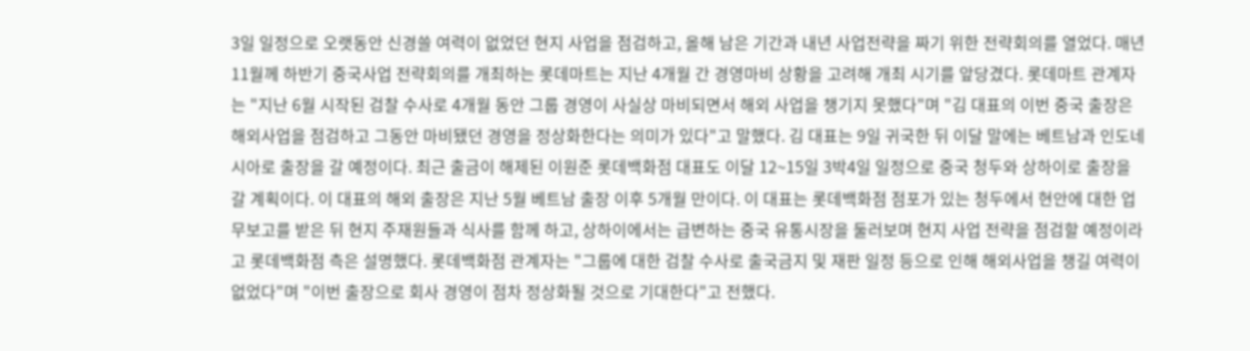3일 일정으로 오랫동안 신경쓸 여력이 없었던 현지 사업을 점검하고, 올해 남은 기간과 내년 사업전략을 짜기 위한 전략회의를 열었다. 매년 11월께 하반기 중국사업 전략회의를 개최하는 롯데마트는 지난 4개월 간 경영마비 상황을 고려해 개최 시기를 앞당겼다. 롯데마트 관계자는 "지난 6월 시작된 검찰 수사로 4개월 동안 그룹 경영이 사실상 마비되면서 해외 사업을 챙기지 못했다"며 "김 대표의 이번 중국 출장은 해외사업을 점검하고 그동안 마비됐던 경영을 정상화한다는 의미가 있다"고 말했다. 김 대표는 9일 귀국한 뒤 이달 말에는 베트남과 인도네시아로 출장을 갈 예정이다. 최근 출금이 해제된 이원준 롯데백화점 대표도 이달 12~15일 3박4일 일정으로 중국 청두와 상하이로 출장을 갈 계획이다. 이 대표의 해외 출장은 지난 5월 베트남 출장 이후 5개월 만이다. 이 대표는 롯데백화점 점포가 있는 청두에서 현안에 대한 업무보고를 받은 뒤 현지 주재원들과 식사를 함께 하고, 상하이에서는 급변하는 중국 유통시장을 둘러보며 현지 사업 전략을 점검할 예정이라고 롯데백화점 측은 설명했다. 롯데백화점 관계자는 "그룹에 대한 검찰 수사로 출국금지 및 재판 일정 등으로 인해 해외사업을 챙길 여력이 없었다"며 "이번 출장으로 회사 경영이 점차 정상화될 것으로 기대한다"고 전했다.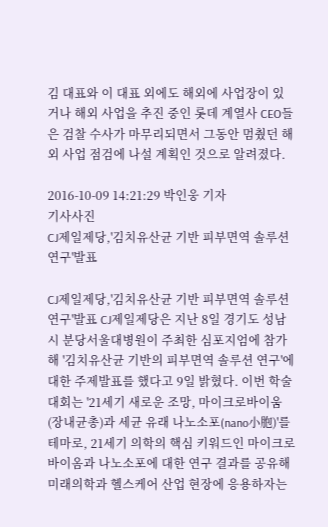김 대표와 이 대표 외에도 해외에 사업장이 있거나 해외 사업을 추진 중인 롯데 계열사 CEO들은 검찰 수사가 마무리되면서 그동안 멈췄던 해외 사업 점검에 나설 계획인 것으로 알려졌다.

2016-10-09 14:21:29 박인웅 기자
기사사진
CJ제일제당,'김치유산균 기반 피부면역 솔루션 연구'발표

CJ제일제당,'김치유산균 기반 피부면역 솔루션 연구'발표 CJ제일제당은 지난 8일 경기도 성남시 분당서울대병원이 주최한 심포지엄에 참가해 '김치유산균 기반의 피부면역 솔루션 연구'에 대한 주제발표를 했다고 9일 밝혔다. 이번 학술대회는 '21세기 새로운 조망, 마이크로바이움(장내균총)과 세균 유래 나노소포(nano小胞)'를 테마로, 21세기 의학의 핵심 키워드인 마이크로바이옴과 나노소포에 대한 연구 결과를 공유해 미래의학과 헬스케어 산업 현장에 응용하자는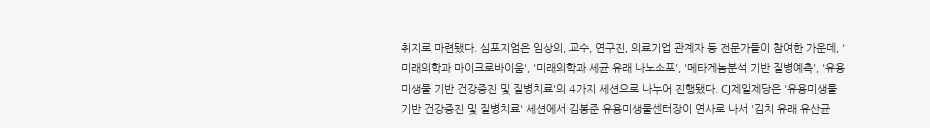취지로 마련됐다. 심포지엄은 임상의, 교수, 연구진, 의료기업 관계자 등 전문가들이 참여한 가운데, '미래의학과 마이크로바이움', '미래의학과 세균 유래 나노소포', '메타게놈분석 기반 질병예측', '유용미생물 기반 건강증진 및 질병치료'의 4가지 세션으로 나누어 진행됐다. CJ제일제당은 '유용미생물 기반 건강증진 및 질병치료' 세션에서 김봉준 유용미생물센터장이 연사로 나서 '김치 유래 유산균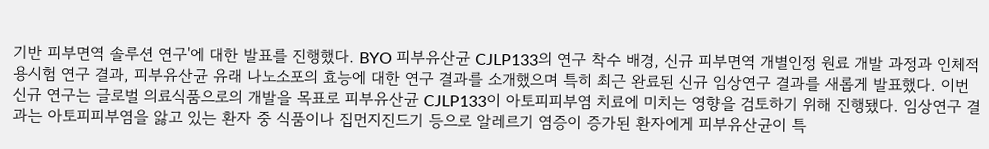기반 피부면역 솔루션 연구'에 대한 발표를 진행했다. BYO 피부유산균 CJLP133의 연구 착수 배경, 신규 피부면역 개별인정 원료 개발 과정과 인체적용시험 연구 결과, 피부유산균 유래 나노소포의 효능에 대한 연구 결과를 소개했으며 특히 최근 완료된 신규 임상연구 결과를 새롭게 발표했다. 이번 신규 연구는 글로벌 의료식품으로의 개발을 목표로 피부유산균 CJLP133이 아토피피부염 치료에 미치는 영향을 검토하기 위해 진행됐다. 임상연구 결과는 아토피피부염을 앓고 있는 환자 중 식품이나 집먼지진드기 등으로 알레르기 염증이 증가된 환자에게 피부유산균이 특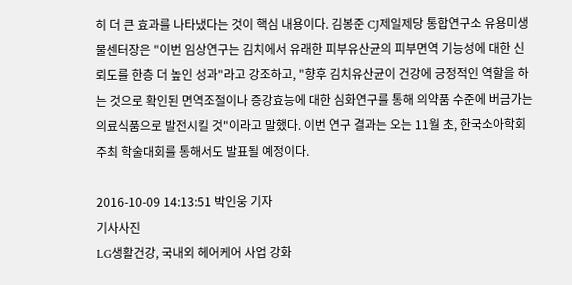히 더 큰 효과를 나타냈다는 것이 핵심 내용이다. 김봉준 CJ제일제당 통합연구소 유용미생물센터장은 "이번 임상연구는 김치에서 유래한 피부유산균의 피부면역 기능성에 대한 신뢰도를 한층 더 높인 성과"라고 강조하고, "향후 김치유산균이 건강에 긍정적인 역할을 하는 것으로 확인된 면역조절이나 증강효능에 대한 심화연구를 통해 의약품 수준에 버금가는 의료식품으로 발전시킬 것"이라고 말했다. 이번 연구 결과는 오는 11월 초, 한국소아학회 주최 학술대회를 통해서도 발표될 예정이다.

2016-10-09 14:13:51 박인웅 기자
기사사진
LG생활건강, 국내외 헤어케어 사업 강화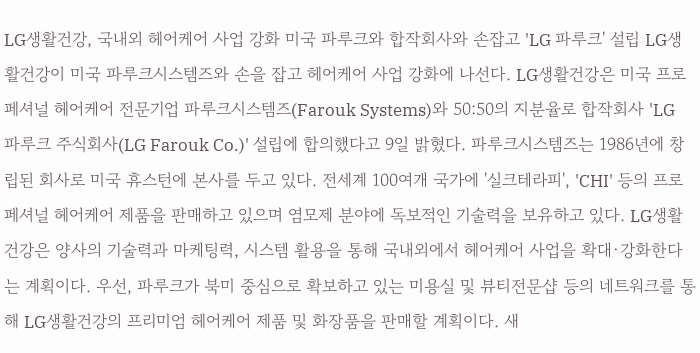LG생활건강, 국내외 헤어케어 사업 강화 미국 파루크와 합작회사와 손잡고 'LG 파루크' 설립 LG생활건강이 미국 파루크시스템즈와 손을 잡고 헤어케어 사업 강화에 나선다. LG생활건강은 미국 프로페셔널 헤어케어 전문기업 파루크시스템즈(Farouk Systems)와 50:50의 지분율로 합작회사 'LG 파루크 주식회사(LG Farouk Co.)' 설립에 합의했다고 9일 밝혔다. 파루크시스템즈는 1986년에 창립된 회사로 미국 휴스턴에 본사를 두고 있다. 전세계 100여개 국가에 '실크테라피', 'CHI' 등의 프로페셔널 헤어케어 제품을 판매하고 있으며 염모제 분야에 독보적인 기술력을 보유하고 있다. LG생활건강은 양사의 기술력과 마케팅력, 시스템 활용을 통해 국내외에서 헤어케어 사업을 확대·강화한다는 계획이다. 우선, 파루크가 북미 중심으로 확보하고 있는 미용실 및 뷰티전문샵 등의 네트워크를 통해 LG생활건강의 프리미엄 헤어케어 제품 및 화장품을 판매할 계획이다. 새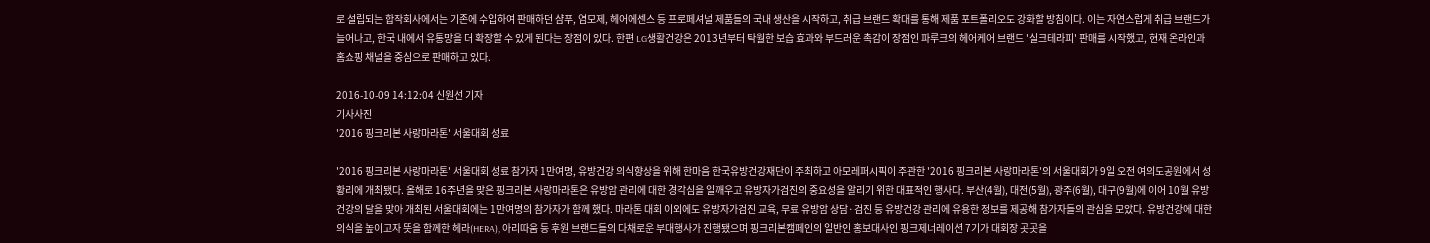로 설립되는 합작회사에서는 기존에 수입하여 판매하던 샴푸, 염모제, 헤어에센스 등 프로페셔널 제품들의 국내 생산을 시작하고, 취급 브랜드 확대를 통해 제품 포트폴리오도 강화할 방침이다. 이는 자연스럽게 취급 브랜드가 늘어나고, 한국 내에서 유통망을 더 확장할 수 있게 된다는 장점이 있다. 한편 LG생활건강은 2013년부터 탁월한 보습 효과와 부드러운 촉감이 장점인 파루크의 헤어케어 브랜드 '실크테라피' 판매를 시작했고, 현재 온라인과 홈쇼핑 채널을 중심으로 판매하고 있다.

2016-10-09 14:12:04 신원선 기자
기사사진
'2016 핑크리본 사랑마라톤' 서울대회 성료

'2016 핑크리본 사랑마라톤' 서울대회 성료 참가자 1만여명, 유방건강 의식향상을 위해 한마음 한국유방건강재단이 주최하고 아모레퍼시픽이 주관한 '2016 핑크리본 사랑마라톤'의 서울대회가 9일 오전 여의도공원에서 성황리에 개최됐다. 올해로 16주년을 맞은 핑크리본 사랑마라톤은 유방암 관리에 대한 경각심을 일깨우고 유방자가검진의 중요성을 알리기 위한 대표적인 행사다. 부산(4월), 대전(5월), 광주(6월), 대구(9월)에 이어 10월 유방건강의 달을 맞아 개최된 서울대회에는 1만여명의 참가자가 함께 했다. 마라톤 대회 이외에도 유방자가검진 교육, 무료 유방암 상담·검진 등 유방건강 관리에 유용한 정보를 제공해 참가자들의 관심을 모았다. 유방건강에 대한 의식을 높이고자 뜻을 함께한 헤라(HERA), 아리따움 등 후원 브랜드들의 다채로운 부대행사가 진행됐으며 핑크리본캠페인의 일반인 홍보대사인 핑크제너레이션 7기가 대회장 곳곳을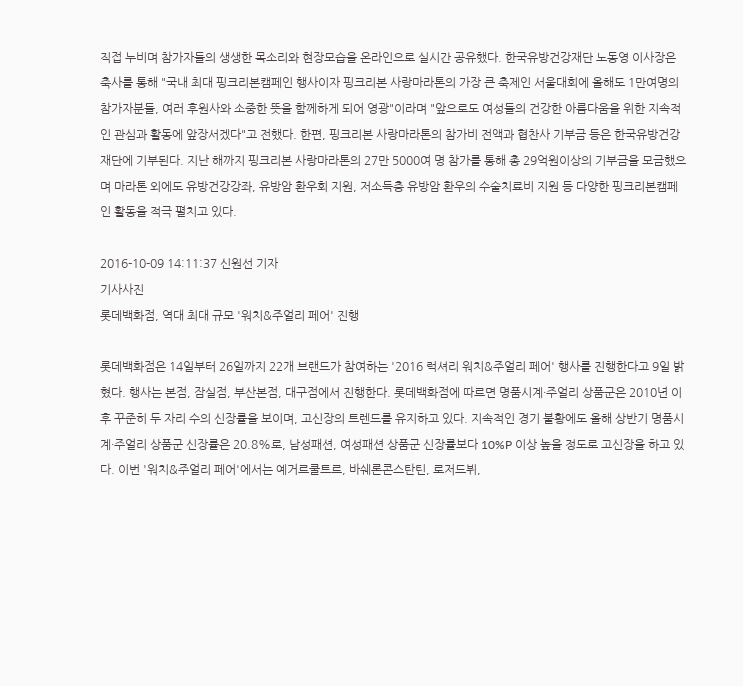직접 누비며 참가자들의 생생한 목소리와 현장모습을 온라인으로 실시간 공유했다. 한국유방건강재단 노동영 이사장은 축사를 통해 "국내 최대 핑크리본캠페인 행사이자 핑크리본 사랑마라톤의 가장 큰 축제인 서울대회에 올해도 1만여명의 참가자분들, 여러 후원사와 소중한 뜻을 함께하게 되어 영광"이라며 "앞으로도 여성들의 건강한 아름다움을 위한 지속적인 관심과 활동에 앞장서겠다"고 전했다. 한편, 핑크리본 사랑마라톤의 참가비 전액과 협찬사 기부금 등은 한국유방건강재단에 기부된다. 지난 해까지 핑크리본 사랑마라톤의 27만 5000여 명 참가를 통해 총 29억원이상의 기부금을 모금했으며 마라톤 외에도 유방건강강좌, 유방암 환우회 지원, 저소득층 유방암 환우의 수술치료비 지원 등 다양한 핑크리본캠페인 활동을 적극 펼치고 있다.

2016-10-09 14:11:37 신원선 기자
기사사진
롯데백화점, 역대 최대 규모 '워치&주얼리 페어' 진행

롯데백화점은 14일부터 26일까지 22개 브랜드가 참여하는 '2016 럭셔리 워치&주얼리 페어' 행사를 진행한다고 9일 밝혔다. 행사는 본점, 잠실점, 부산본점, 대구점에서 진행한다. 롯데백화점에 따르면 명품시계·주얼리 상품군은 2010년 이후 꾸준히 두 자리 수의 신장률을 보이며, 고신장의 트렌드를 유지하고 있다. 지속적인 경기 불황에도 올해 상반기 명품시계·주얼리 상품군 신장률은 20.8%로, 남성패션, 여성패션 상품군 신장률보다 10%P 이상 높을 정도로 고신장을 하고 있다. 이번 '워치&주얼리 페어'에서는 예거르쿨트르, 바쉐론콘스탄틴, 로저드뷔,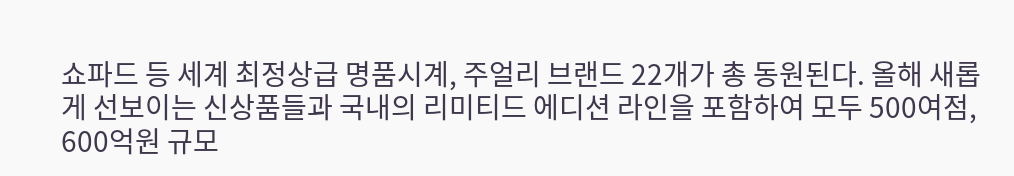쇼파드 등 세계 최정상급 명품시계, 주얼리 브랜드 22개가 총 동원된다. 올해 새롭게 선보이는 신상품들과 국내의 리미티드 에디션 라인을 포함하여 모두 500여점, 600억원 규모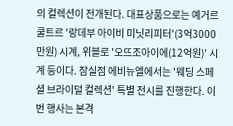의 컬렉션이 전개된다. 대표상품으로는 예거르쿨트르 '랑데부 아이비 미닛리피터'(3억3000만원) 시계, 위블로 '오뜨조아이에(12억원)' 시계 등이다. 잠실점 에비뉴엘에서는 '웨딩 스페셜 브라이덜 컬렉션' 특별 전시를 진행한다. 이번 행사는 본격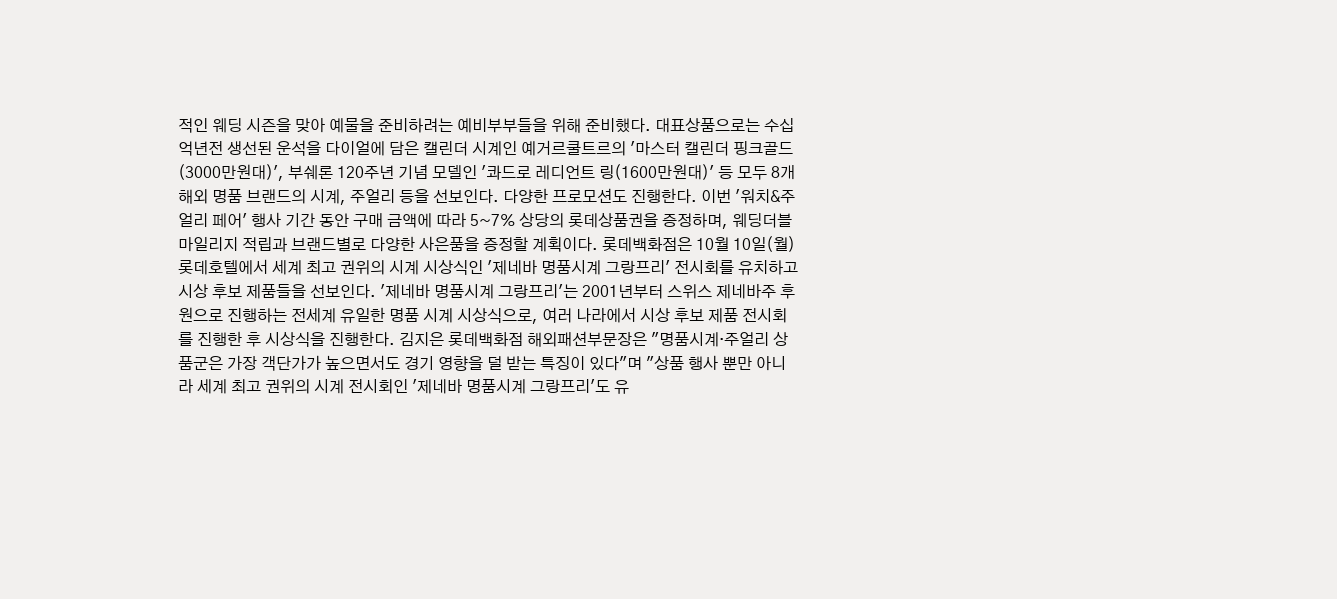적인 웨딩 시즌을 맞아 예물을 준비하려는 예비부부들을 위해 준비했다. 대표상품으로는 수십억년전 생선된 운석을 다이얼에 담은 캘린더 시계인 예거르쿨트르의 '마스터 캘린더 핑크골드(3000만원대)', 부쉐론 120주년 기념 모델인 '콰드로 레디언트 링(1600만원대)' 등 모두 8개 해외 명품 브랜드의 시계, 주얼리 등을 선보인다. 다양한 프로모션도 진행한다. 이번 '워치&주얼리 페어' 행사 기간 동안 구매 금액에 따라 5~7% 상당의 롯데상품권을 증정하며, 웨딩더블마일리지 적립과 브랜드별로 다양한 사은품을 증정할 계획이다. 롯데백화점은 10월 10일(월) 롯데호텔에서 세계 최고 권위의 시계 시상식인 '제네바 명품시계 그랑프리' 전시회를 유치하고 시상 후보 제품들을 선보인다. '제네바 명품시계 그랑프리'는 2001년부터 스위스 제네바주 후원으로 진행하는 전세계 유일한 명품 시계 시상식으로, 여러 나라에서 시상 후보 제품 전시회를 진행한 후 시상식을 진행한다. 김지은 롯데백화점 해외패션부문장은 "명품시계·주얼리 상품군은 가장 객단가가 높으면서도 경기 영향을 덜 받는 특징이 있다"며 "상품 행사 뿐만 아니라 세계 최고 권위의 시계 전시회인 '제네바 명품시계 그랑프리'도 유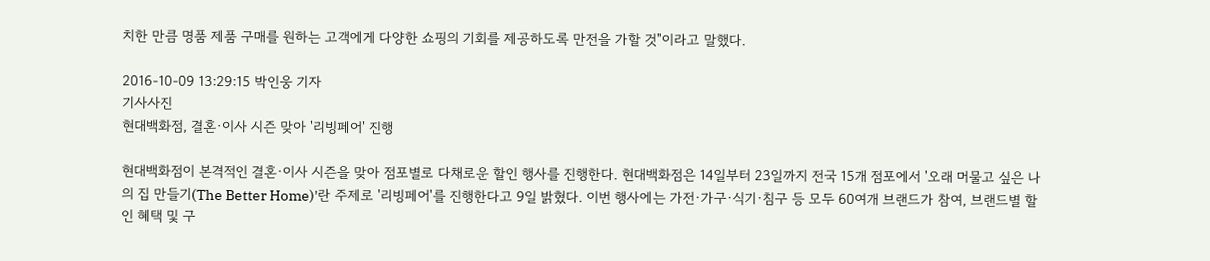치한 만큼 명품 제품 구매를 원하는 고객에게 다양한 쇼핑의 기회를 제공하도록 만전을 가할 것"이라고 말했다.

2016-10-09 13:29:15 박인웅 기자
기사사진
현대백화점, 결혼·이사 시즌 맞아 '리빙페어' 진행

현대백화점이 본격적인 결혼·이사 시즌을 맞아 점포별로 다채로운 할인 행사를 진행한다. 현대백화점은 14일부터 23일까지 전국 15개 점포에서 '오래 머물고 싶은 나의 집 만들기(The Better Home)'란 주제로 '리빙페어'를 진행한다고 9일 밝혔다. 이번 행사에는 가전·가구·식기·침구 등 모두 60여개 브랜드가 참여, 브랜드별 할인 혜택 및 구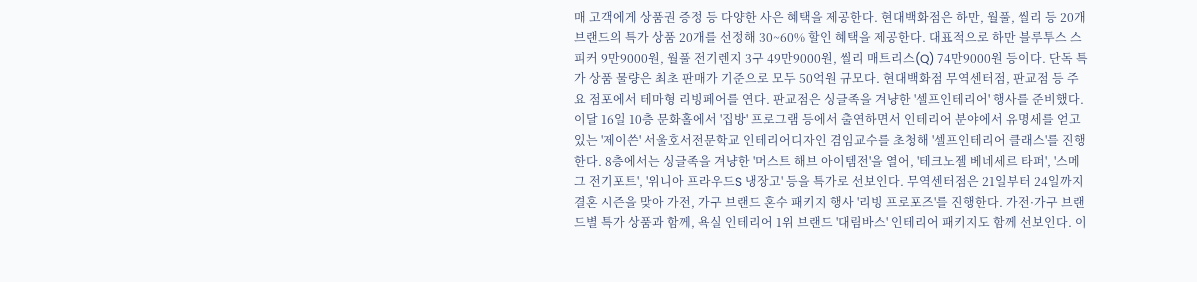매 고객에게 상품권 증정 등 다양한 사은 혜택을 제공한다. 현대백화점은 하만, 월풀, 씰리 등 20개 브랜드의 특가 상품 20개를 선정해 30~60% 할인 혜택을 제공한다. 대표적으로 하만 블루투스 스피커 9만9000원, 월풀 전기렌지 3구 49만9000원, 씰리 매트리스(Q) 74만9000원 등이다. 단독 특가 상품 물량은 최초 판매가 기준으로 모두 50억원 규모다. 현대백화점 무역센터점, 판교점 등 주요 점포에서 테마형 리빙페어를 연다. 판교점은 싱글족을 겨냥한 '셀프인테리어' 행사를 준비했다. 이달 16일 10층 문화홀에서 '집방' 프로그램 등에서 출연하면서 인테리어 분야에서 유명세를 얻고 있는 '제이쓴' 서울호서전문학교 인테리어디자인 겸임교수를 초청해 '셀프인테리어 클래스'를 진행한다. 8층에서는 싱글족을 겨냥한 '머스트 해브 아이템전'을 열어, '테크노젤 베네세르 타퍼', '스메그 전기포트', '위니아 프라우드S 냉장고' 등을 특가로 선보인다. 무역센터점은 21일부터 24일까지 결혼 시즌을 맞아 가전, 가구 브랜드 혼수 패키지 행사 '리빙 프로포즈'를 진행한다. 가전·가구 브랜드별 특가 상품과 함께, 욕실 인테리어 1위 브랜드 '대림바스' 인테리어 패키지도 함께 선보인다. 이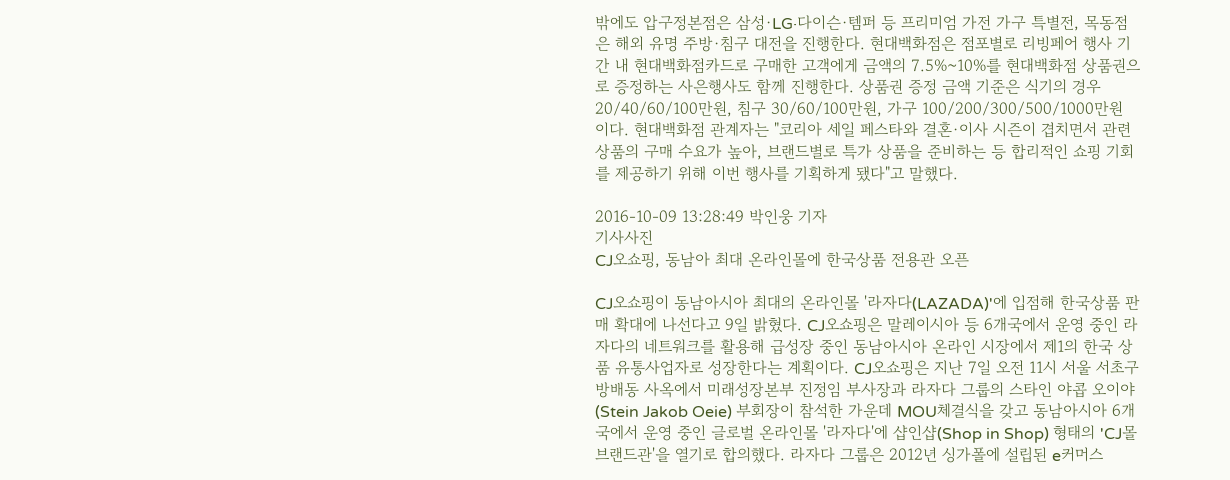밖에도 압구정본점은 삼성·LG·다이슨·템퍼 등 프리미엄 가전 가구 특별전, 목동점은 해외 유명 주방·침구 대전을 진행한다. 현대백화점은 점포별로 리빙페어 행사 기간 내 현대백화점카드로 구매한 고객에게 금액의 7.5%~10%를 현대백화점 상품권으로 증정하는 사은행사도 함께 진행한다. 상품권 증정 금액 기준은 식기의 경우 20/40/60/100만원, 침구 30/60/100만원, 가구 100/200/300/500/1000만원 이다. 현대백화점 관계자는 "코리아 세일 페스타와 결혼·이사 시즌이 겹치면서 관련 상품의 구매 수요가 높아, 브랜드별로 특가 상품을 준비하는 등 합리적인 쇼핑 기회를 제공하기 위해 이번 행사를 기획하게 됐다"고 말했다.

2016-10-09 13:28:49 박인웅 기자
기사사진
CJ오쇼핑, 동남아 최대 온라인몰에 한국상품 전용관 오픈

CJ오쇼핑이 동남아시아 최대의 온라인몰 '라자다(LAZADA)'에 입점해 한국상품 판매 확대에 나선다고 9일 밝혔다. CJ오쇼핑은 말레이시아 등 6개국에서 운영 중인 라자다의 네트워크를 활용해 급성장 중인 동남아시아 온라인 시장에서 제1의 한국 상품 유통사업자로 성장한다는 계획이다. CJ오쇼핑은 지난 7일 오전 11시 서울 서초구 방배동 사옥에서 미래성장본부 진정임 부사장과 라자다 그룹의 스타인 야콥 오이야(Stein Jakob Oeie) 부회장이 참석한 가운데 MOU체결식을 갖고 동남아시아 6개국에서 운영 중인 글로벌 온라인몰 '라자다'에 샵인샵(Shop in Shop) 형태의 'CJ몰 브랜드관'을 열기로 합의했다. 라자다 그룹은 2012년 싱가폴에 설립된 e커머스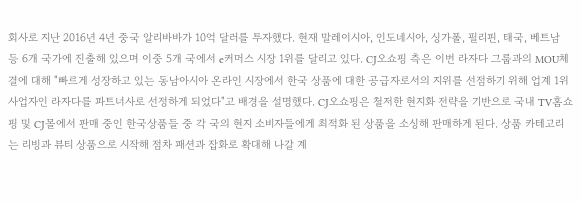회사로 지난 2016년 4년 중국 알리바바가 10억 달러를 투자했다. 현재 말레이시아, 인도네시아, 싱가폴, 필리핀, 태국, 베트남 등 6개 국가에 진출해 있으며 이중 5개 국에서 e커머스 시장 1위를 달리고 있다. CJ오쇼핑 측은 이번 라자다 그룹과의 MOU체결에 대해 "빠르게 성장하고 있는 동남아시아 온라인 시장에서 한국 상품에 대한 공급자로서의 지위를 선점하기 위해 업계 1위 사업자인 라자다를 파트너사로 선정하게 되었다"고 배경을 설명했다. CJ오쇼핑은 철저한 현지화 전략을 기반으로 국내 TV홈쇼핑 및 CJ몰에서 판매 중인 한국상품들 중 각 국의 현지 소비자들에게 최적화 된 상품을 소싱해 판매하게 된다. 상품 카테고리는 리빙과 뷰티 상품으로 시작해 점차 패션과 잡화로 확대해 나갈 계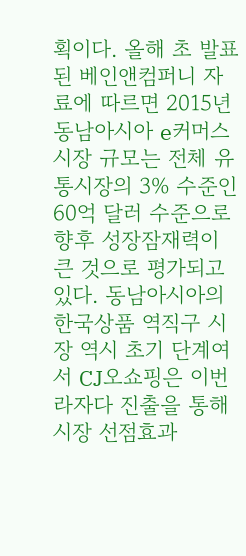획이다. 올해 초 발표된 베인앤컴퍼니 자료에 따르면 2015년 동남아시아 e커머스 시장 규모는 전체 유통시장의 3% 수준인 60억 달러 수준으로 향후 성장잠재력이 큰 것으로 평가되고 있다. 동남아시아의 한국상품 역직구 시장 역시 초기 단계여서 CJ오쇼핑은 이번 라자다 진출을 통해 시장 선점효과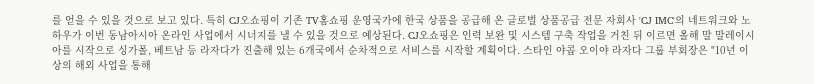를 얻을 수 있을 것으로 보고 있다. 특히 CJ오쇼핑이 기존 TV홈쇼핑 운영국가에 한국 상품을 공급해 온 글로벌 상품공급 전문 자회사 'CJ IMC'의 네트워크와 노하우가 이번 동남아시아 온라인 사업에서 시너지를 낼 수 있을 것으로 예상된다. CJ오쇼핑은 인력 보완 및 시스템 구축 작업을 거친 뒤 이르면 올해 말 말레이시아를 시작으로 싱가폴, 베트남 등 라자다가 진출해 있는 6개국에서 순차적으로 서비스를 시작할 계획이다. 스타인 야콥 오이야 라자다 그룹 부회장은 "10년 이상의 해외 사업을 통해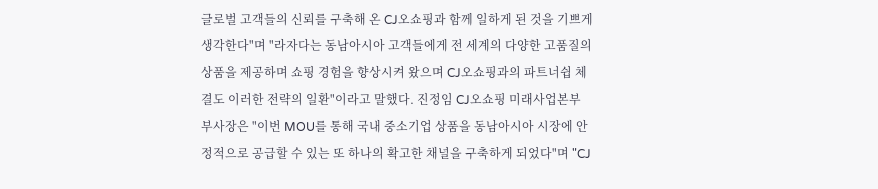글로벌 고객들의 신뢰를 구축해 온 CJ오쇼핑과 함께 일하게 된 것을 기쁘게 생각한다"며 "라자다는 동남아시아 고객들에게 전 세계의 다양한 고품질의 상품을 제공하며 쇼핑 경험을 향상시켜 왔으며 CJ오쇼핑과의 파트너쉽 체결도 이러한 전략의 일환"이라고 말했다. 진정임 CJ오쇼핑 미래사업본부 부사장은 "이번 MOU를 통해 국내 중소기업 상품을 동남아시아 시장에 안정적으로 공급할 수 있는 또 하나의 확고한 채널을 구축하게 되었다"며 "CJ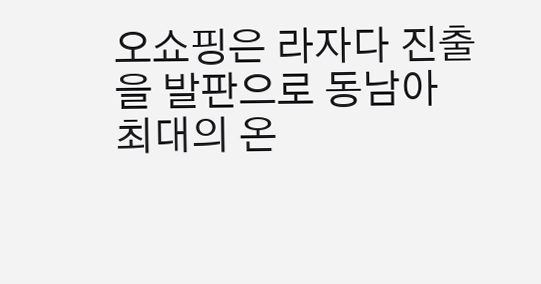오쇼핑은 라자다 진출을 발판으로 동남아 최대의 온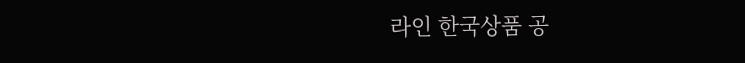라인 한국상품 공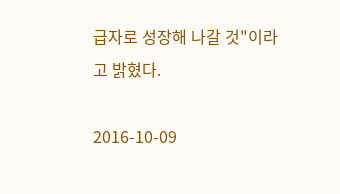급자로 성장해 나갈 것"이라고 밝혔다.

2016-10-09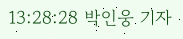13:28:28 박인웅 기자